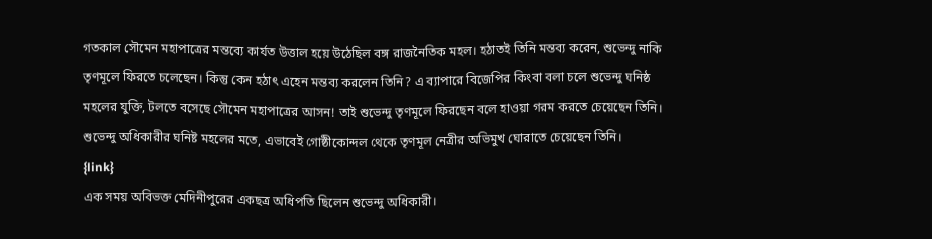গতকাল সৌমেন মহাপাত্রের মন্তব্যে কার্যত উত্তাল হয়ে উঠেছিল বঙ্গ রাজনৈতিক মহল। হঠাতই তিনি মন্তব্য করেন, শুভেন্দু নাকি তৃণমূলে ফিরতে চলেছেন। কিন্তু কেন হঠাৎ এহেন মন্তব্য করলেন তিনি? এ ব্যাপারে বিজেপির কিংবা বলা চলে শুভেন্দু ঘনিষ্ঠ মহলের যুক্তি, টলতে বসেছে সৌমেন মহাপাত্রের আসন! তাই শুভেন্দু তৃণমূলে ফিরছেন বলে হাওয়া গরম করতে চেয়েছেন তিনি। শুভেন্দু অধিকারীর ঘনিষ্ট মহলের মতে, এভাবেই গোষ্ঠীকোন্দল থেকে তৃণমূল নেত্রীর অভিমুখ ঘোরাতে চেয়েছেন তিনি।
{link}
এক সময় অবিভক্ত মেদিনীপুরের একছত্র অধিপতি ছিলেন শুভেন্দু অধিকারী।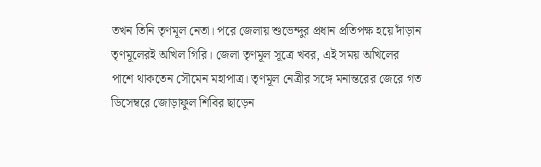তখন তিনি তৃণমূল নেতা। পরে জেলায় শুভেন্দুর প্রধান প্রতিপক্ষ হয়ে দাঁড়ান তৃণমূলেরই অখিল গিরি। জেলা তৃণমূল সূত্রে খবর, এই সময় অখিলের পাশে থাকতেন সৌমেন মহাপাত্র। তৃণমূল নেত্রীর সঙ্গে মনান্তরের জেরে গত ডিসেম্বরে জোড়াফুল শিবির ছাড়েন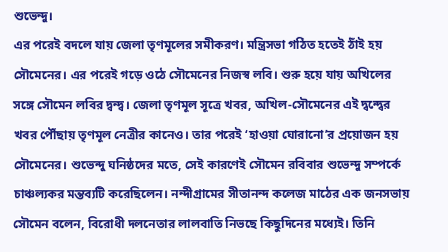শুভেন্দু।
এর পরেই বদলে যায় জেলা তৃণমূলের সমীকরণ। মন্ত্রিসভা গঠিত হতেই ঠাঁই হয় সৌমেনের। এর পরেই গড়ে ওঠে সৌমেনের নিজস্ব লবি। শুরু হয়ে যায় অখিলের সঙ্গে সৌমেন লবির দ্বন্দ্ব। জেলা তৃণমূল সূত্রে খবর, অখিল-সৌমেনের এই দ্বন্দ্বের খবর পৌঁছায় তৃণমূল নেত্রীর কানেও। তার পরেই ‘হাওয়া ঘোরানো’র প্রয়োজন হয় সৌমেনের। শুভেন্দু ঘনিষ্ঠদের মতে, সেই কারণেই সৌমেন রবিবার শুভেন্দু সম্পর্কে চাঞ্চল্যকর মন্তব্যটি করেছিলেন। নন্দীগ্রামের সীতানন্দ কলেজ মাঠের এক জনসভায় সৌমেন বলেন, বিরোধী দলনেতার লালবাতি নিভছে কিছুদিনের মধ্যেই। তিনি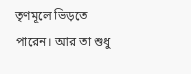তৃণমূলে ভিড়তে পারেন। আর তা শুধু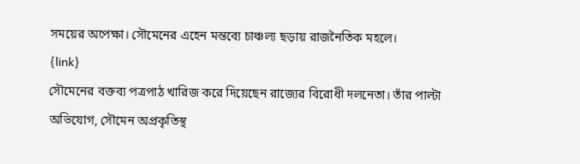সময়ের অপেক্ষা। সৌমেনের এহেন মন্তব্যে চাঞ্চল্য ছড়ায় রাজনৈতিক মহলে।
{link}
সৌমেনের বক্তব্য পত্রপাঠ খারিজ করে দিয়েছেন রাজ্যের বিরোধী দলনেতা। তাঁর পাল্টা অভিযোগ, সৌমেন অপ্রকৃতিস্থ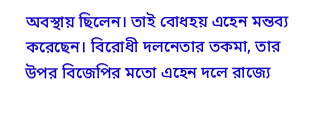অবস্থায় ছিলেন। তাই বোধহয় এহেন মন্তব্য করেছেন। বিরোধী দলনেতার তকমা, তার উপর বিজেপির মতো এহেন দলে রাজ্যে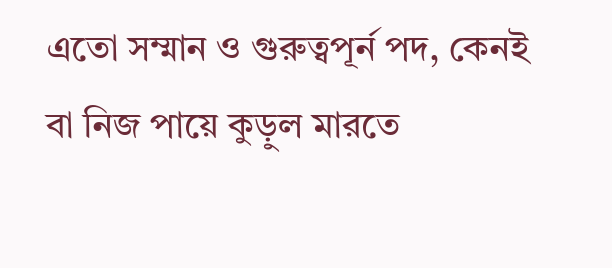এতো সম্মান ও গুরুত্বপূর্ন পদ, কেনই বা নিজ পায়ে কুড়ুল মারতে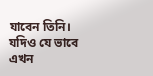যাবেন তিনি। যদিও যে ভাবে এখন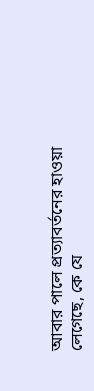আবার পালে প্রত্যাবর্তনের হাওয়া লেগেছে, কে যে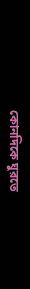কোনদিকে ঘুরতে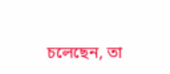চলেছেন, তা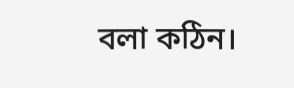বলা কঠিন।